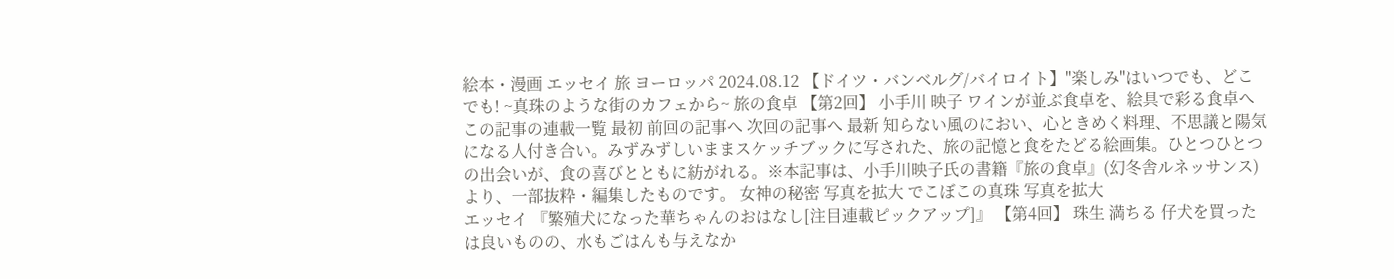絵本・漫画 エッセイ 旅 ヨーロッパ 2024.08.12 【ドイツ・バンベルグ/バイロイト】"楽しみ"はいつでも、どこでも! ~真珠のような街のカフェから~ 旅の食卓 【第2回】 小手川 映子 ワインが並ぶ食卓を、絵具で彩る食卓へ この記事の連載一覧 最初 前回の記事へ 次回の記事へ 最新 知らない風のにおい、心ときめく料理、不思議と陽気になる人付き合い。みずみずしいままスケッチブックに写された、旅の記憶と食をたどる絵画集。ひとつひとつの出会いが、食の喜びとともに紡がれる。※本記事は、小手川映子氏の書籍『旅の食卓』(幻冬舎ルネッサンス)より、一部抜粋・編集したものです。 女神の秘密 写真を拡大 でこぼこの真珠 写真を拡大
エッセイ 『繁殖犬になった華ちゃんのおはなし[注目連載ピックアップ]』 【第4回】 珠生 満ちる 仔犬を買ったは良いものの、水もごはんも与えなか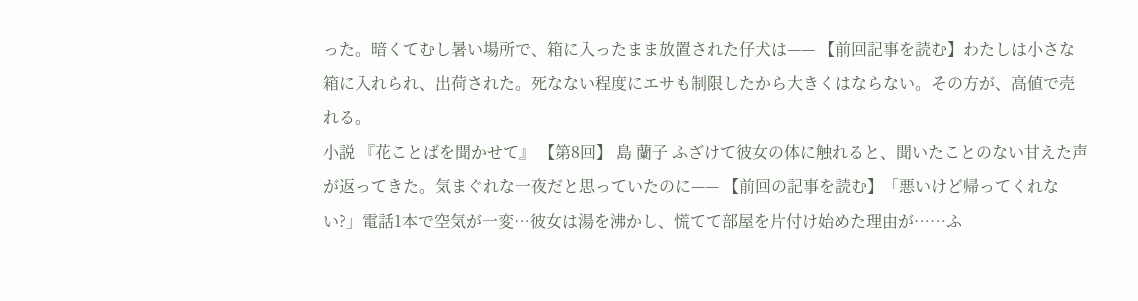った。暗くてむし暑い場所で、箱に入ったまま放置された仔犬は—— 【前回記事を読む】わたしは小さな箱に入れられ、出荷された。死なない程度にエサも制限したから大きくはならない。その方が、高値で売れる。
小説 『花ことばを聞かせて』 【第8回】 島 蘭子 ふざけて彼女の体に触れると、聞いたことのない甘えた声が返ってきた。気まぐれな一夜だと思っていたのに—— 【前回の記事を読む】「悪いけど帰ってくれない?」電話1本で空気が一変…彼女は湯を沸かし、慌てて部屋を片付け始めた理由が……ふ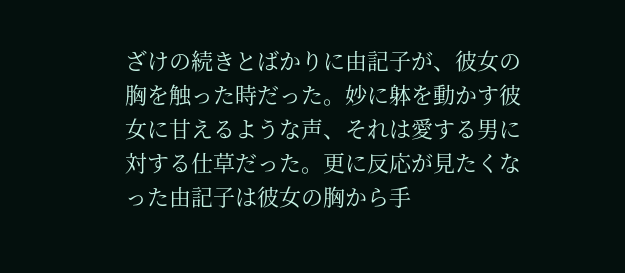ざけの続きとばかりに由記子が、彼女の胸を触った時だった。妙に躰を動かす彼女に甘えるような声、それは愛する男に対する仕草だった。更に反応が見たくなった由記子は彼女の胸から手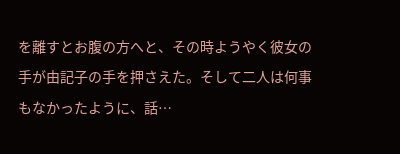を離すとお腹の方へと、その時ようやく彼女の手が由記子の手を押さえた。そして二人は何事もなかったように、話…